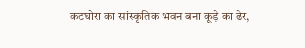कटघोरा का सांस्कृतिक भवन बना कूड़े का ढेर,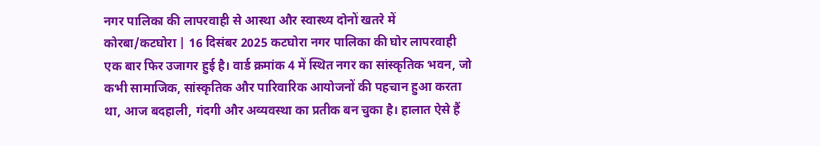नगर पालिका की लापरवाही से आस्था और स्वास्थ्य दोनों खतरे में
कोरबा/कटघोरा | 16 दिसंबर 2025 कटघोरा नगर पालिका की घोर लापरवाही एक बार फिर उजागर हुई है। वार्ड क्रमांक 4 में स्थित नगर का सांस्कृतिक भवन, जो कभी सामाजिक, सांस्कृतिक और पारिवारिक आयोजनों की पहचान हुआ करता था, आज बदहाली, गंदगी और अव्यवस्था का प्रतीक बन चुका है। हालात ऐसे हैं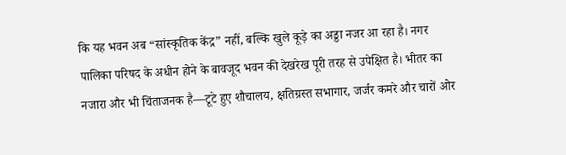कि यह भवन अब “सांस्कृतिक केंद्र” नहीं, बल्कि खुले कूड़े का अड्डा नजर आ रहा है। नगर पालिका परिषद के अधीन होने के बावजूद भवन की देखरेख पूरी तरह से उपेक्षित है। भीतर का नजारा और भी चिंताजनक है—टूटे हुए शौचालय, क्षतिग्रस्त सभागार, जर्जर कमरे और चारों ओर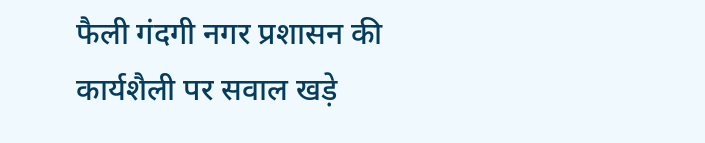फैली गंदगी नगर प्रशासन की कार्यशैली पर सवाल खड़े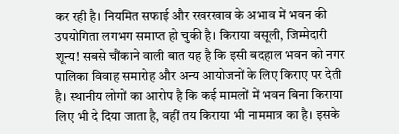कर रही है। नियमित सफाई और रखरखाव के अभाव में भवन की उपयोगिता लगभग समाप्त हो चुकी है। किराया वसूली, जिम्मेदारी शून्य! सबसे चौंकाने वाली बात यह है कि इसी बदहाल भवन को नगर पालिका विवाह समारोह और अन्य आयोजनों के लिए किराए पर देती है। स्थानीय लोगों का आरोप है कि कई मामलों में भवन बिना किराया लिए भी दे दिया जाता है, वहीं तय किराया भी नाममात्र का है। इसके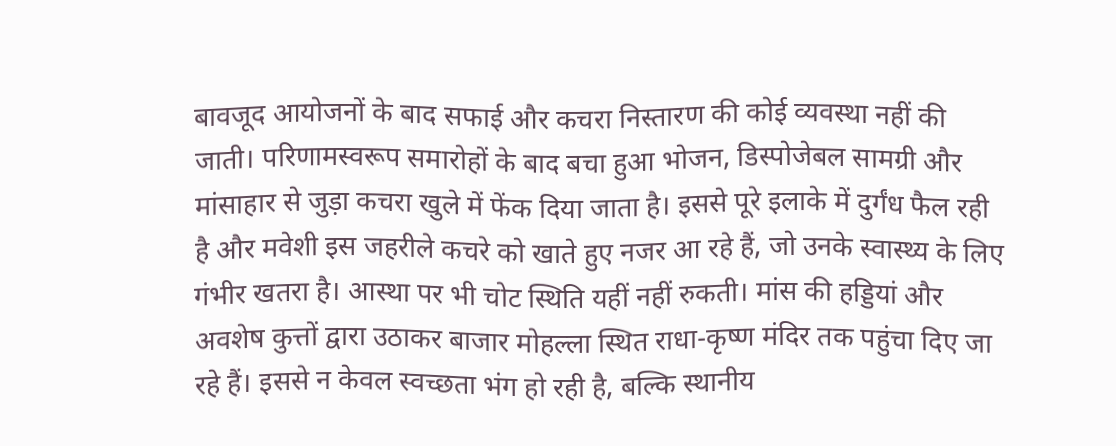बावजूद आयोजनों के बाद सफाई और कचरा निस्तारण की कोई व्यवस्था नहीं की जाती। परिणामस्वरूप समारोहों के बाद बचा हुआ भोजन, डिस्पोजेबल सामग्री और मांसाहार से जुड़ा कचरा खुले में फेंक दिया जाता है। इससे पूरे इलाके में दुर्गंध फैल रही है और मवेशी इस जहरीले कचरे को खाते हुए नजर आ रहे हैं, जो उनके स्वास्थ्य के लिए गंभीर खतरा है। आस्था पर भी चोट स्थिति यहीं नहीं रुकती। मांस की हड्डियां और अवशेष कुत्तों द्वारा उठाकर बाजार मोहल्ला स्थित राधा-कृष्ण मंदिर तक पहुंचा दिए जा रहे हैं। इससे न केवल स्वच्छता भंग हो रही है, बल्कि स्थानीय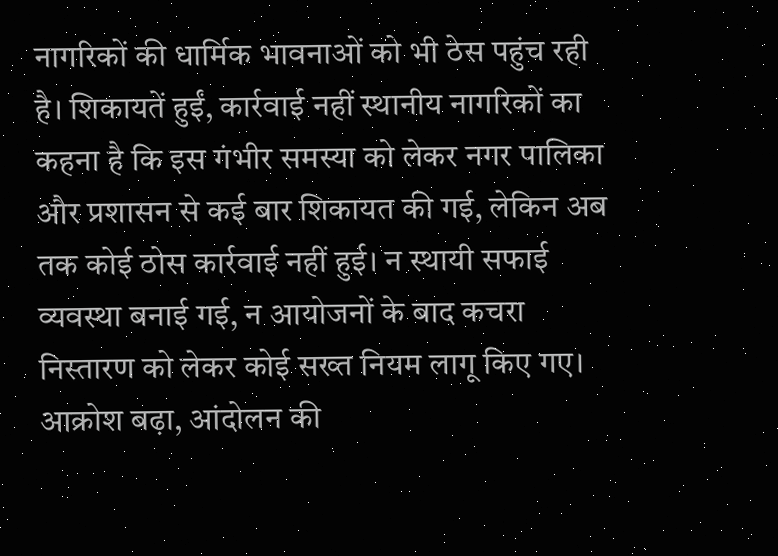नागरिकों की धार्मिक भावनाओं को भी ठेस पहुंच रही है। शिकायतें हुईं, कार्रवाई नहीं स्थानीय नागरिकों का कहना है कि इस गंभीर समस्या को लेकर नगर पालिका और प्रशासन से कई बार शिकायत की गई, लेकिन अब तक कोई ठोस कार्रवाई नहीं हुई। न स्थायी सफाई व्यवस्था बनाई गई, न आयोजनों के बाद कचरा निस्तारण को लेकर कोई सख्त नियम लागू किए गए। आक्रोश बढ़ा, आंदोलन की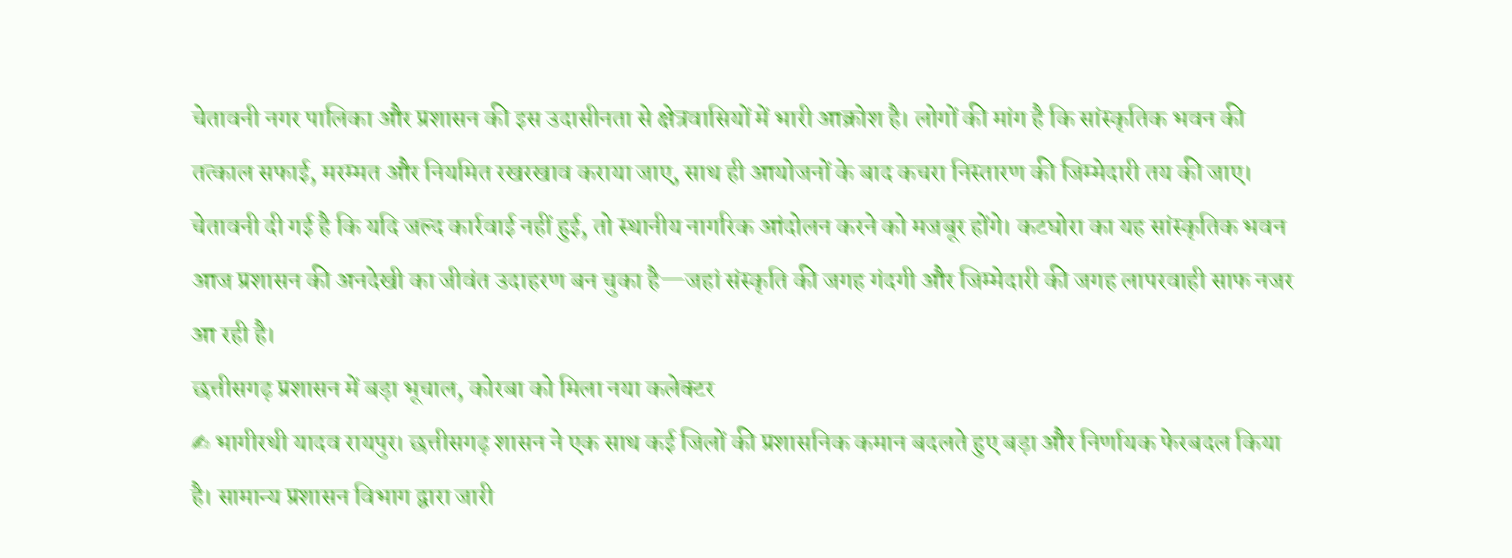चेतावनी नगर पालिका और प्रशासन की इस उदासीनता से क्षेत्रवासियों में भारी आक्रोश है। लोगों की मांग है कि सांस्कृतिक भवन की तत्काल सफाई, मरम्मत और नियमित रखरखाव कराया जाए, साथ ही आयोजनों के बाद कचरा निस्तारण की जिम्मेदारी तय की जाए। चेतावनी दी गई है कि यदि जल्द कार्रवाई नहीं हुई, तो स्थानीय नागरिक आंदोलन करने को मजबूर होंगे। कटघोरा का यह सांस्कृतिक भवन आज प्रशासन की अनदेखी का जीवंत उदाहरण बन चुका है—जहां संस्कृति की जगह गंदगी और जिम्मेदारी की जगह लापरवाही साफ नजर आ रही है।
छत्तीसगढ़ प्रशासन में बड़ा भूचाल, कोरबा को मिला नया कलेक्टर
✍ भागीरथी यादव रायपुर। छत्तीसगढ़ शासन ने एक साथ कई जिलों की प्रशासनिक कमान बदलते हुए बड़ा और निर्णायक फेरबदल किया है। सामान्य प्रशासन विभाग द्वारा जारी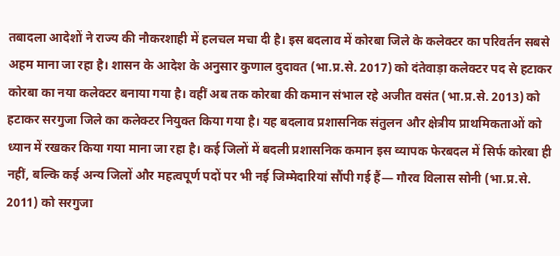तबादला आदेशों ने राज्य की नौकरशाही में हलचल मचा दी है। इस बदलाव में कोरबा जिले के कलेक्टर का परिवर्तन सबसे अहम माना जा रहा है। शासन के आदेश के अनुसार कुणाल दुदावत (भा.प्र.से. 2017) को दंतेवाड़ा कलेक्टर पद से हटाकर कोरबा का नया कलेक्टर बनाया गया है। वहीं अब तक कोरबा की कमान संभाल रहे अजीत वसंत (भा.प्र.से. 2013) को हटाकर सरगुजा जिले का कलेक्टर नियुक्त किया गया है। यह बदलाव प्रशासनिक संतुलन और क्षेत्रीय प्राथमिकताओं को ध्यान में रखकर किया गया माना जा रहा है। कई जिलों में बदली प्रशासनिक कमान इस व्यापक फेरबदल में सिर्फ कोरबा ही नहीं, बल्कि कई अन्य जिलों और महत्वपूर्ण पदों पर भी नई जिम्मेदारियां सौंपी गई हैं— गौरव विलास सोनी (भा.प्र.से. 2011) को सरगुजा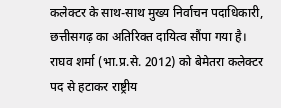कलेक्टर के साथ-साथ मुख्य निर्वाचन पदाधिकारी, छत्तीसगढ़ का अतिरिक्त दायित्व सौंपा गया है। राघव शर्मा (भा.प्र.से. 2012) को बेमेतरा कलेक्टर पद से हटाकर राष्ट्रीय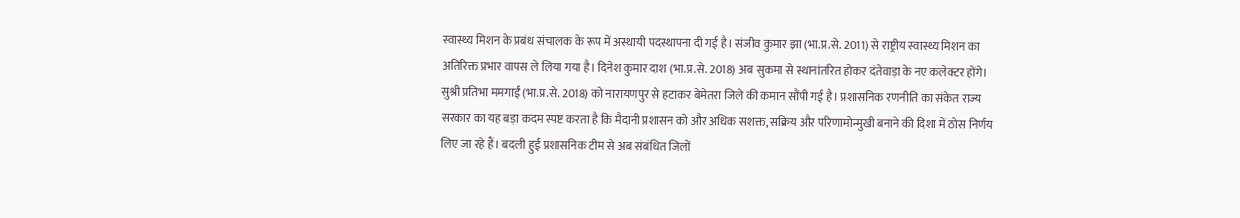स्वास्थ्य मिशन के प्रबंध संचालक के रूप में अस्थायी पदस्थापना दी गई है। संजीव कुमार झा (भा.प्र.से. 2011) से राष्ट्रीय स्वास्थ्य मिशन का अतिरिक्त प्रभार वापस ले लिया गया है। दिनेश कुमार दाश (भा.प्र.से. 2018) अब सुकमा से स्थानांतरित होकर दंतेवाड़ा के नए कलेक्टर होंगे। सुश्री प्रतिभा ममगाईं (भा.प्र.से. 2018) को नारायणपुर से हटाकर बेमेतरा जिले की कमान सौंपी गई है। प्रशासनिक रणनीति का संकेत राज्य सरकार का यह बड़ा कदम स्पष्ट करता है कि मैदानी प्रशासन को और अधिक सशक्त, सक्रिय और परिणामोन्मुखी बनाने की दिशा में ठोस निर्णय लिए जा रहे हैं। बदली हुई प्रशासनिक टीम से अब संबंधित जिलों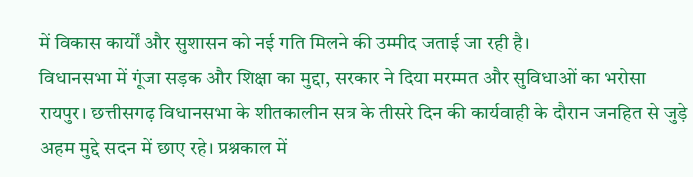में विकास कार्यों और सुशासन को नई गति मिलने की उम्मीद जताई जा रही है।
विधानसभा में गूंजा सड़क और शिक्षा का मुद्दा, सरकार ने दिया मरम्मत और सुविधाओं का भरोसा
रायपुर। छत्तीसगढ़ विधानसभा के शीतकालीन सत्र के तीसरे दिन की कार्यवाही के दौरान जनहित से जुड़े अहम मुद्दे सदन में छाए रहे। प्रश्नकाल में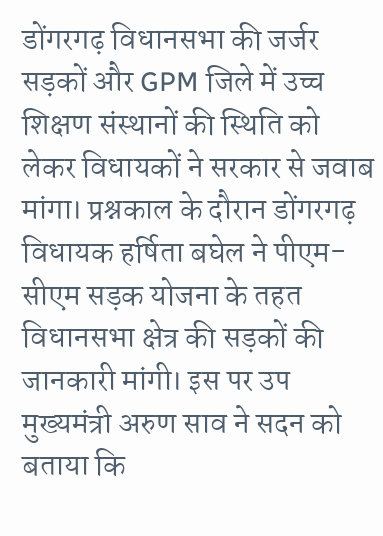डोंगरगढ़ विधानसभा की जर्जर सड़कों और GPM जिले में उच्च शिक्षण संस्थानों की स्थिति को लेकर विधायकों ने सरकार से जवाब मांगा। प्रश्नकाल के दौरान डोंगरगढ़ विधायक हर्षिता बघेल ने पीएम-सीएम सड़क योजना के तहत विधानसभा क्षेत्र की सड़कों की जानकारी मांगी। इस पर उप मुख्यमंत्री अरुण साव ने सदन को बताया कि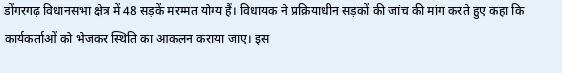डोंगरगढ़ विधानसभा क्षेत्र में 48 सड़कें मरम्मत योग्य हैं। विधायक ने प्रक्रियाधीन सड़कों की जांच की मांग करते हुए कहा कि कार्यकर्ताओं को भेजकर स्थिति का आकलन कराया जाए। इस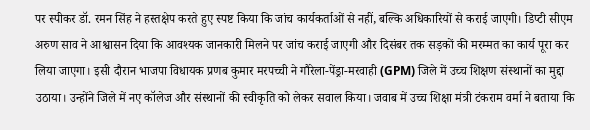पर स्पीकर डॉ. रमन सिंह ने हस्तक्षेप करते हुए स्पष्ट किया कि जांच कार्यकर्ताओं से नहीं, बल्कि अधिकारियों से कराई जाएगी। डिप्टी सीएम अरुण साव ने आश्वासन दिया कि आवश्यक जानकारी मिलने पर जांच कराई जाएगी और दिसंबर तक सड़कों की मरम्मत का कार्य पूरा कर लिया जाएगा। इसी दौरान भाजपा विधायक प्रणब कुमार मरपच्ची ने गौरेला-पेंड्रा-मरवाही (GPM) जिले में उच्च शिक्षण संस्थानों का मुद्दा उठाया। उन्होंने जिले में नए कॉलेज और संस्थानों की स्वीकृति को लेकर सवाल किया। जवाब में उच्च शिक्षा मंत्री टंकराम वर्मा ने बताया कि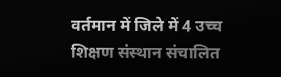वर्तमान में जिले में 4 उच्च शिक्षण संस्थान संचालित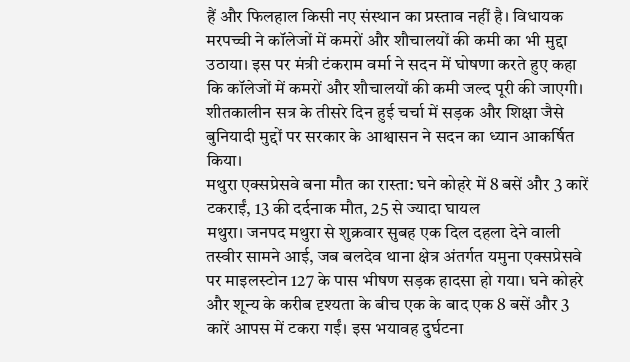हैं और फिलहाल किसी नए संस्थान का प्रस्ताव नहीं है। विधायक मरपच्ची ने कॉलेजों में कमरों और शौचालयों की कमी का भी मुद्दा उठाया। इस पर मंत्री टंकराम वर्मा ने सदन में घोषणा करते हुए कहा कि कॉलेजों में कमरों और शौचालयों की कमी जल्द पूरी की जाएगी। शीतकालीन सत्र के तीसरे दिन हुई चर्चा में सड़क और शिक्षा जैसे बुनियादी मुद्दों पर सरकार के आश्वासन ने सदन का ध्यान आकर्षित किया।
मथुरा एक्सप्रेसवे बना मौत का रास्ता: घने कोहरे में 8 बसें और 3 कारें टकराईं, 13 की दर्दनाक मौत, 25 से ज्यादा घायल
मथुरा। जनपद मथुरा से शुक्रवार सुबह एक दिल दहला देने वाली तस्वीर सामने आई, जब बलदेव थाना क्षेत्र अंतर्गत यमुना एक्सप्रेसवे पर माइलस्टोन 127 के पास भीषण सड़क हादसा हो गया। घने कोहरे और शून्य के करीब दृश्यता के बीच एक के बाद एक 8 बसें और 3 कारें आपस में टकरा गईं। इस भयावह दुर्घटना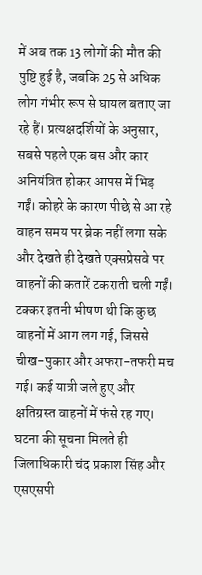में अब तक 13 लोगों की मौत की पुष्टि हुई है, जबकि 25 से अधिक लोग गंभीर रूप से घायल बताए जा रहे हैं। प्रत्यक्षदर्शियों के अनुसार, सबसे पहले एक बस और कार अनियंत्रित होकर आपस में भिड़ गईं। कोहरे के कारण पीछे से आ रहे वाहन समय पर ब्रेक नहीं लगा सके और देखते ही देखते एक्सप्रेसवे पर वाहनों की कतारें टकराती चली गईं। टक्कर इतनी भीषण थी कि कुछ वाहनों में आग लग गई, जिससे चीख-पुकार और अफरा-तफरी मच गई। कई यात्री जले हुए और क्षतिग्रस्त वाहनों में फंसे रह गए। घटना की सूचना मिलते ही जिलाधिकारी चंद प्रकाश सिंह और एसएसपी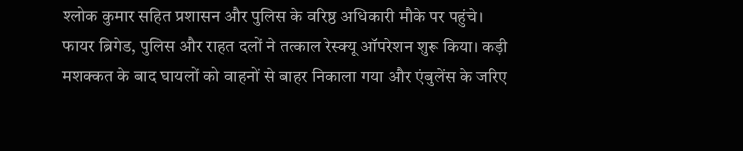श्लोक कुमार सहित प्रशासन और पुलिस के वरिष्ठ अधिकारी मौके पर पहुंचे। फायर ब्रिगेड, पुलिस और राहत दलों ने तत्काल रेस्क्यू ऑपरेशन शुरू किया। कड़ी मशक्कत के बाद घायलों को वाहनों से बाहर निकाला गया और एंबुलेंस के जरिए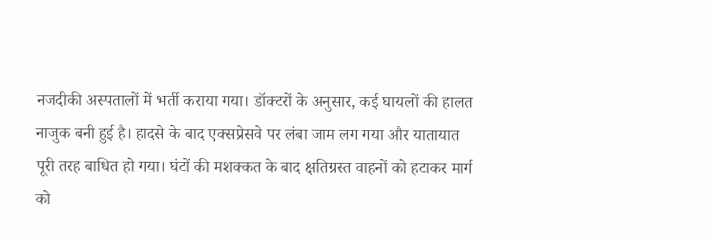नजदीकी अस्पतालों में भर्ती कराया गया। डॉक्टरों के अनुसार, कई घायलों की हालत नाजुक बनी हुई है। हादसे के बाद एक्सप्रेसवे पर लंबा जाम लग गया और यातायात पूरी तरह बाधित हो गया। घंटों की मशक्कत के बाद क्षतिग्रस्त वाहनों को हटाकर मार्ग को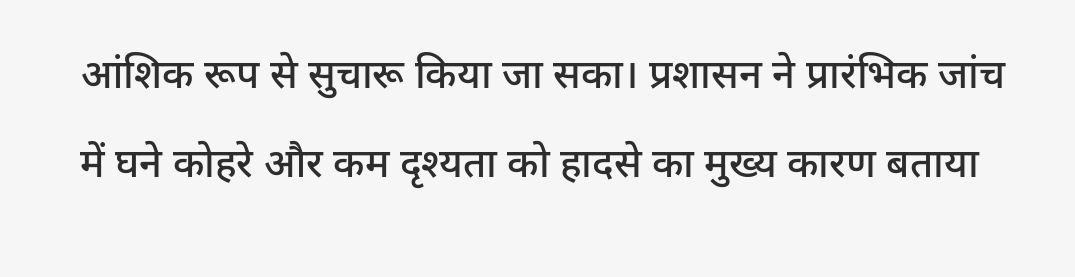आंशिक रूप से सुचारू किया जा सका। प्रशासन ने प्रारंभिक जांच में घने कोहरे और कम दृश्यता को हादसे का मुख्य कारण बताया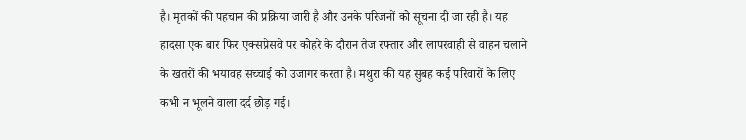है। मृतकों की पहचान की प्रक्रिया जारी है और उनके परिजनों को सूचना दी जा रही है। यह हादसा एक बार फिर एक्सप्रेसवे पर कोहरे के दौरान तेज रफ्तार और लापरवाही से वाहन चलाने के खतरों की भयावह सच्चाई को उजागर करता है। मथुरा की यह सुबह कई परिवारों के लिए कभी न भूलने वाला दर्द छोड़ गई।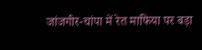जांजगीर-चांपा में रेत माफिया पर बड़ा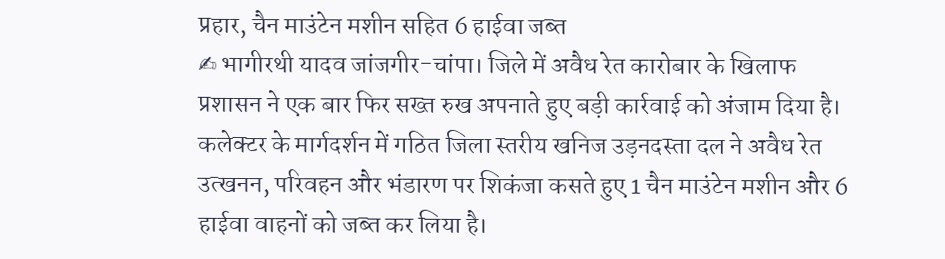प्रहार, चैन माउंटेन मशीन सहित 6 हाईवा जब्त
✍ भागीरथी यादव जांजगीर-चांपा। जिले में अवैध रेत कारोबार के खिलाफ प्रशासन ने एक बार फिर सख्त रुख अपनाते हुए बड़ी कार्रवाई को अंजाम दिया है। कलेक्टर के मार्गदर्शन में गठित जिला स्तरीय खनिज उड़नदस्ता दल ने अवैध रेत उत्खनन, परिवहन और भंडारण पर शिकंजा कसते हुए 1 चैन माउंटेन मशीन और 6 हाईवा वाहनों को जब्त कर लिया है।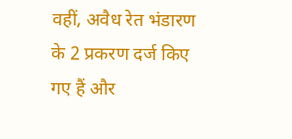वहीं, अवैध रेत भंडारण के 2 प्रकरण दर्ज किए गए हैं और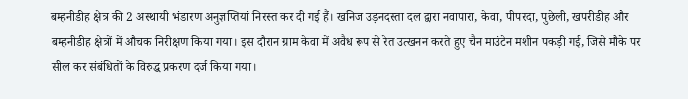बम्हनीडीह क्षेत्र की 2 अस्थायी भंडारण अनुज्ञप्तियां निरस्त कर दी गई हैं। खनिज उड़नदस्ता दल द्वारा नवापारा, केवा, पीपरदा, पुछेली, खपरीडीह और बम्हनीडीह क्षेत्रों में औचक निरीक्षण किया गया। इस दौरान ग्राम केवा में अवैध रूप से रेत उत्खनन करते हुए चैन माउंटेन मशीन पकड़ी गई, जिसे मौके पर सील कर संबंधितों के विरुद्ध प्रकरण दर्ज किया गया।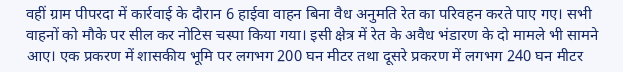वहीं ग्राम पीपरदा में कार्रवाई के दौरान 6 हाईवा वाहन बिना वैध अनुमति रेत का परिवहन करते पाए गए। सभी वाहनों को मौके पर सील कर नोटिस चस्पा किया गया। इसी क्षेत्र में रेत के अवैध भंडारण के दो मामले भी सामने आए। एक प्रकरण में शासकीय भूमि पर लगभग 200 घन मीटर तथा दूसरे प्रकरण में लगभग 240 घन मीटर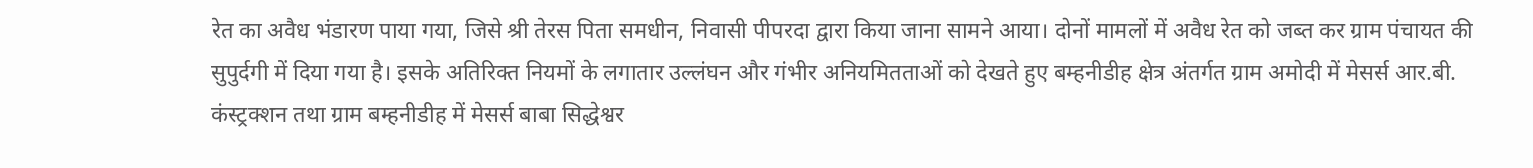रेत का अवैध भंडारण पाया गया, जिसे श्री तेरस पिता समधीन, निवासी पीपरदा द्वारा किया जाना सामने आया। दोनों मामलों में अवैध रेत को जब्त कर ग्राम पंचायत की सुपुर्दगी में दिया गया है। इसके अतिरिक्त नियमों के लगातार उल्लंघन और गंभीर अनियमितताओं को देखते हुए बम्हनीडीह क्षेत्र अंतर्गत ग्राम अमोदी में मेसर्स आर.बी. कंस्ट्रक्शन तथा ग्राम बम्हनीडीह में मेसर्स बाबा सिद्धेश्वर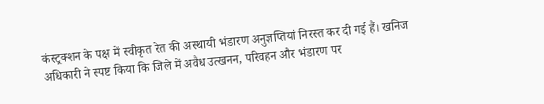कंस्ट्रक्शन के पक्ष में स्वीकृत रेत की अस्थायी भंडारण अनुज्ञप्तियां निरस्त कर दी गई हैं। खनिज अधिकारी ने स्पष्ट किया कि जिले में अवैध उत्खनन, परिवहन और भंडारण पर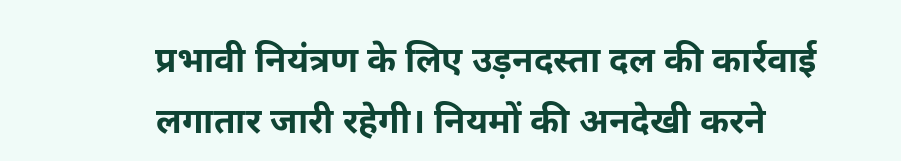प्रभावी नियंत्रण के लिए उड़नदस्ता दल की कार्रवाई लगातार जारी रहेगी। नियमों की अनदेखी करने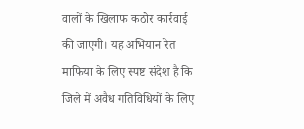वालों के खिलाफ कठोर कार्रवाई की जाएगी। यह अभियान रेत माफिया के लिए स्पष्ट संदेश है कि जिले में अवैध गतिविधियों के लिए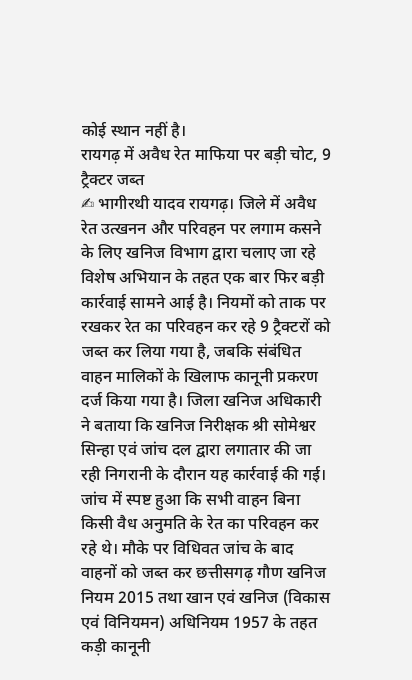कोई स्थान नहीं है।
रायगढ़ में अवैध रेत माफिया पर बड़ी चोट, 9 ट्रैक्टर जब्त
✍ भागीरथी यादव रायगढ़। जिले में अवैध रेत उत्खनन और परिवहन पर लगाम कसने के लिए खनिज विभाग द्वारा चलाए जा रहे विशेष अभियान के तहत एक बार फिर बड़ी कार्रवाई सामने आई है। नियमों को ताक पर रखकर रेत का परिवहन कर रहे 9 ट्रैक्टरों को जब्त कर लिया गया है, जबकि संबंधित वाहन मालिकों के खिलाफ कानूनी प्रकरण दर्ज किया गया है। जिला खनिज अधिकारी ने बताया कि खनिज निरीक्षक श्री सोमेश्वर सिन्हा एवं जांच दल द्वारा लगातार की जा रही निगरानी के दौरान यह कार्रवाई की गई। जांच में स्पष्ट हुआ कि सभी वाहन बिना किसी वैध अनुमति के रेत का परिवहन कर रहे थे। मौके पर विधिवत जांच के बाद वाहनों को जब्त कर छत्तीसगढ़ गौण खनिज नियम 2015 तथा खान एवं खनिज (विकास एवं विनियमन) अधिनियम 1957 के तहत कड़ी कानूनी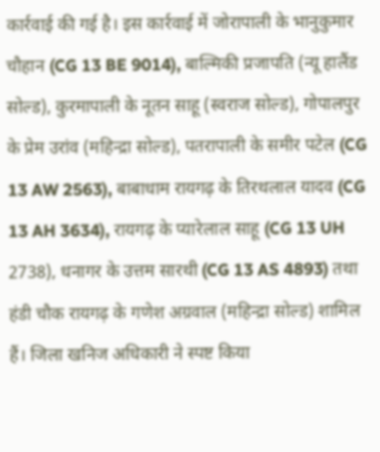कार्रवाई की गई है। इस कार्रवाई में जोरापाली के भानुकुमार चौहान (CG 13 BE 9014), बाल्मिकी प्रजापति (न्यू हालैंड सोल्ड), कुरमापाली के नूतन साहू (स्वराज सोल्ड), गोपालपुर के प्रेम उरांव (महिन्द्रा सोल्ड), पतरापाली के समीर पटेल (CG 13 AW 2563), बाबाधाम रायगढ़ के तिरथलाल यादव (CG 13 AH 3634), रायगढ़ के प्यारेलाल साहू (CG 13 UH 2738), धनागर के उत्तम सारथी (CG 13 AS 4893) तथा हंडी चौक रायगढ़ के गणेश अग्रवाल (महिन्द्रा सोल्ड) शामिल हैं। जिला खनिज अधिकारी ने स्पष्ट किया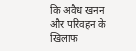कि अवैध खनन और परिवहन के खिलाफ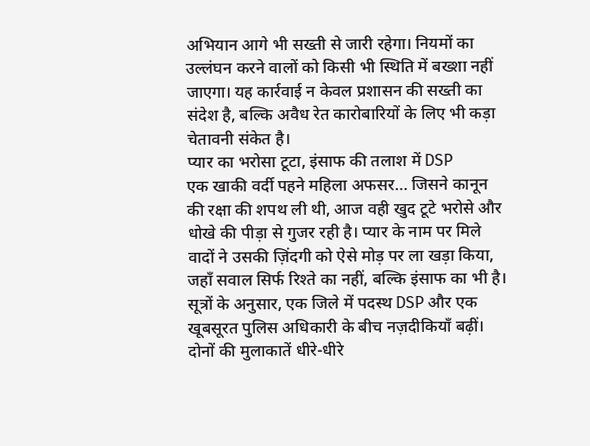अभियान आगे भी सख्ती से जारी रहेगा। नियमों का उल्लंघन करने वालों को किसी भी स्थिति में बख्शा नहीं जाएगा। यह कार्रवाई न केवल प्रशासन की सख्ती का संदेश है, बल्कि अवैध रेत कारोबारियों के लिए भी कड़ा चेतावनी संकेत है।
प्यार का भरोसा टूटा, इंसाफ की तलाश में DSP
एक खाकी वर्दी पहने महिला अफसर… जिसने कानून की रक्षा की शपथ ली थी, आज वही खुद टूटे भरोसे और धोखे की पीड़ा से गुजर रही है। प्यार के नाम पर मिले वादों ने उसकी ज़िंदगी को ऐसे मोड़ पर ला खड़ा किया, जहाँ सवाल सिर्फ रिश्ते का नहीं, बल्कि इंसाफ का भी है। सूत्रों के अनुसार, एक जिले में पदस्थ DSP और एक खूबसूरत पुलिस अधिकारी के बीच नज़दीकियाँ बढ़ीं। दोनों की मुलाकातें धीरे-धीरे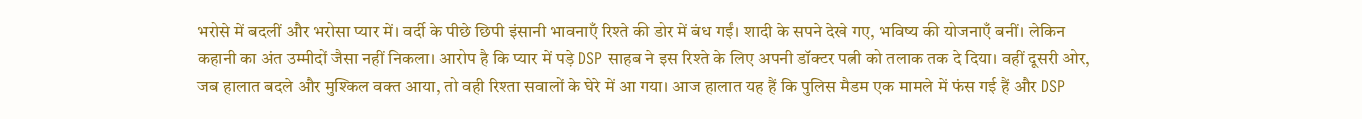भरोसे में बदलीं और भरोसा प्यार में। वर्दी के पीछे छिपी इंसानी भावनाएँ रिश्ते की डोर में बंध गईं। शादी के सपने देखे गए, भविष्य की योजनाएँ बनीं। लेकिन कहानी का अंत उम्मीदों जैसा नहीं निकला। आरोप है कि प्यार में पड़े DSP साहब ने इस रिश्ते के लिए अपनी डॉक्टर पत्नी को तलाक तक दे दिया। वहीं दूसरी ओर, जब हालात बदले और मुश्किल वक्त आया, तो वही रिश्ता सवालों के घेरे में आ गया। आज हालात यह हैं कि पुलिस मैडम एक मामले में फंस गई हैं और DSP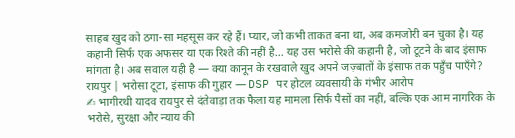साहब खुद को ठगा-सा महसूस कर रहे हैं। प्यार, जो कभी ताकत बना था, अब कमजोरी बन चुका है। यह कहानी सिर्फ एक अफसर या एक रिश्ते की नहीं है… यह उस भरोसे की कहानी है, जो टूटने के बाद इंसाफ मांगता है। अब सवाल यही है — क्या कानून के रखवाले खुद अपने जज़्बातों के इंसाफ तक पहुँच पाएँगे?
रायपुर | भरोसा टूटा, इंसाफ की गुहार — DSP पर होटल व्यवसायी के गंभीर आरोप
✍ भागीरथी यादव रायपुर से दंतेवाड़ा तक फैला यह मामला सिर्फ पैसों का नहीं, बल्कि एक आम नागरिक के भरोसे, सुरक्षा और न्याय की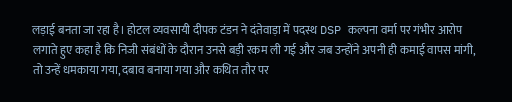लड़ाई बनता जा रहा है। होटल व्यवसायी दीपक टंडन ने दंतेवाड़ा में पदस्थ DSP कल्पना वर्मा पर गंभीर आरोप लगाते हुए कहा है कि निजी संबंधों के दौरान उनसे बड़ी रकम ली गई और जब उन्होंने अपनी ही कमाई वापस मांगी, तो उन्हें धमकाया गया, दबाव बनाया गया और कथित तौर पर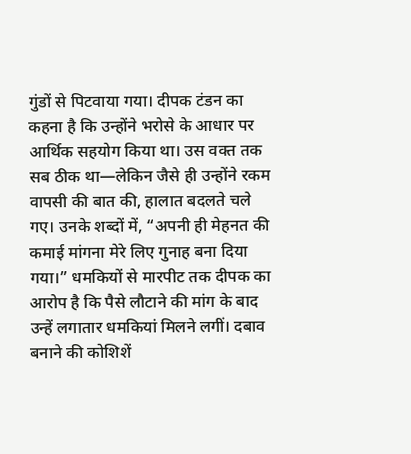गुंडों से पिटवाया गया। दीपक टंडन का कहना है कि उन्होंने भरोसे के आधार पर आर्थिक सहयोग किया था। उस वक्त तक सब ठीक था—लेकिन जैसे ही उन्होंने रकम वापसी की बात की, हालात बदलते चले गए। उनके शब्दों में, “अपनी ही मेहनत की कमाई मांगना मेरे लिए गुनाह बना दिया गया।” धमकियों से मारपीट तक दीपक का आरोप है कि पैसे लौटाने की मांग के बाद उन्हें लगातार धमकियां मिलने लगीं। दबाव बनाने की कोशिशें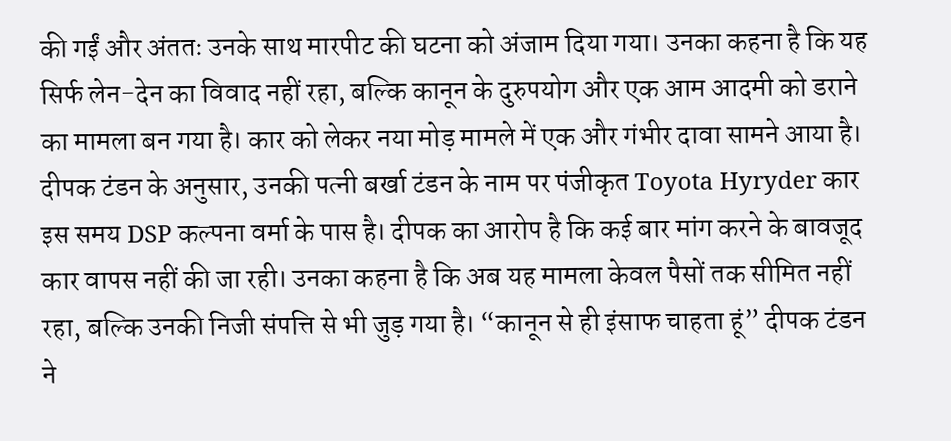की गईं और अंततः उनके साथ मारपीट की घटना को अंजाम दिया गया। उनका कहना है कि यह सिर्फ लेन-देन का विवाद नहीं रहा, बल्कि कानून के दुरुपयोग और एक आम आदमी को डराने का मामला बन गया है। कार को लेकर नया मोड़ मामले में एक और गंभीर दावा सामने आया है। दीपक टंडन के अनुसार, उनकी पत्नी बर्खा टंडन के नाम पर पंजीकृत Toyota Hyryder कार इस समय DSP कल्पना वर्मा के पास है। दीपक का आरोप है कि कई बार मांग करने के बावजूद कार वापस नहीं की जा रही। उनका कहना है कि अब यह मामला केवल पैसों तक सीमित नहीं रहा, बल्कि उनकी निजी संपत्ति से भी जुड़ गया है। “कानून से ही इंसाफ चाहता हूं” दीपक टंडन ने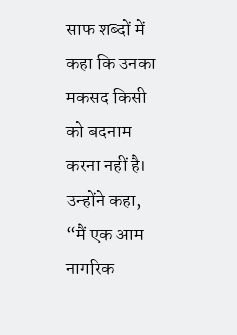साफ शब्दों में कहा कि उनका मकसद किसी को बदनाम करना नहीं है। उन्होंने कहा, “मैं एक आम नागरिक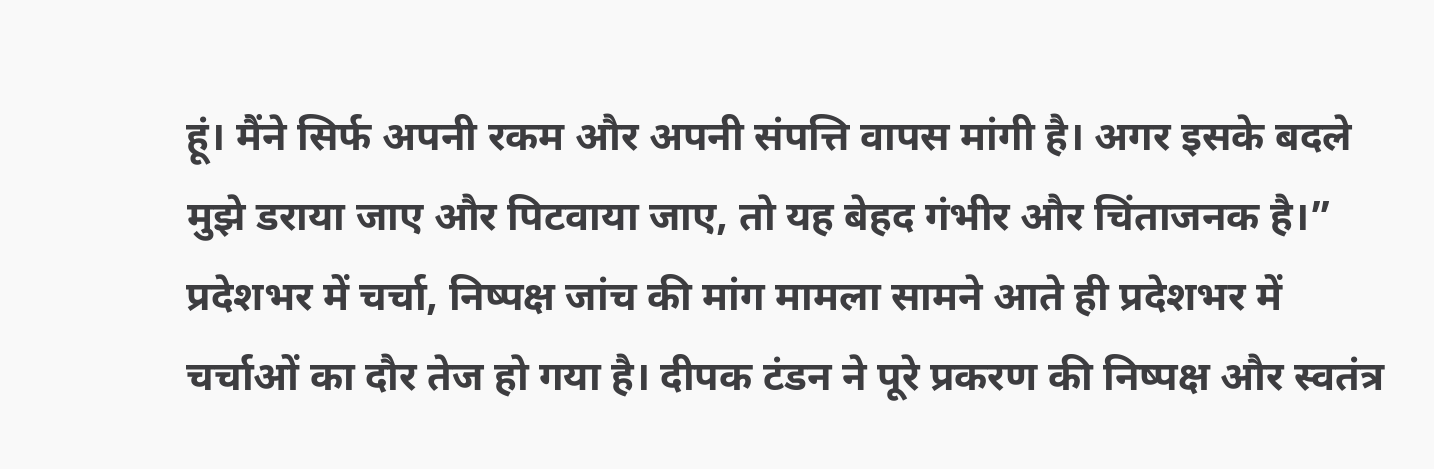हूं। मैंने सिर्फ अपनी रकम और अपनी संपत्ति वापस मांगी है। अगर इसके बदले मुझे डराया जाए और पिटवाया जाए, तो यह बेहद गंभीर और चिंताजनक है।” प्रदेशभर में चर्चा, निष्पक्ष जांच की मांग मामला सामने आते ही प्रदेशभर में चर्चाओं का दौर तेज हो गया है। दीपक टंडन ने पूरे प्रकरण की निष्पक्ष और स्वतंत्र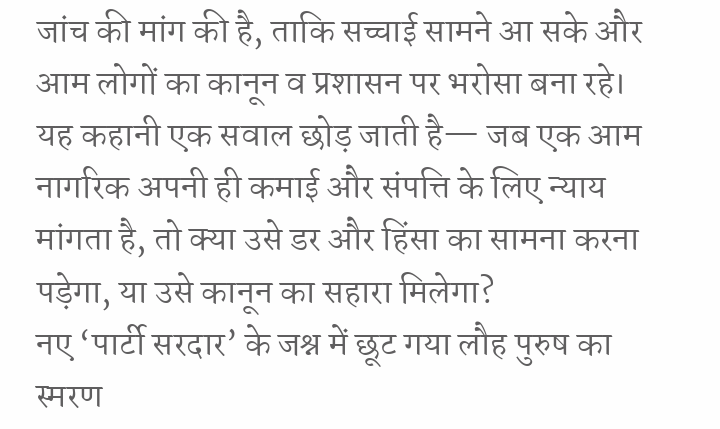जांच की मांग की है, ताकि सच्चाई सामने आ सके और आम लोगों का कानून व प्रशासन पर भरोसा बना रहे। यह कहानी एक सवाल छोड़ जाती है— जब एक आम नागरिक अपनी ही कमाई और संपत्ति के लिए न्याय मांगता है, तो क्या उसे डर और हिंसा का सामना करना पड़ेगा, या उसे कानून का सहारा मिलेगा?
नए ‘पार्टी सरदार’ के जश्न में छूट गया लौह पुरुष का स्मरण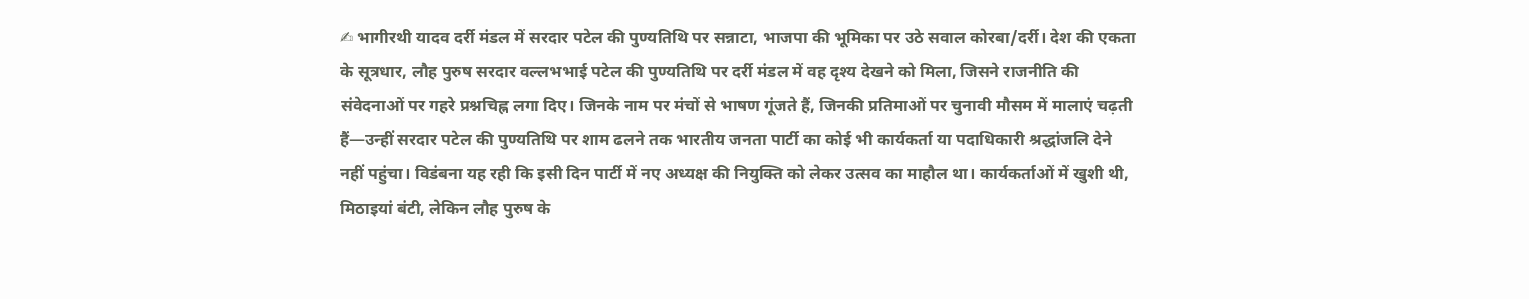✍ भागीरथी यादव दर्री मंडल में सरदार पटेल की पुण्यतिथि पर सन्नाटा, भाजपा की भूमिका पर उठे सवाल कोरबा/दर्री। देश की एकता के सूत्रधार, लौह पुरुष सरदार वल्लभभाई पटेल की पुण्यतिथि पर दर्री मंडल में वह दृश्य देखने को मिला, जिसने राजनीति की संवेदनाओं पर गहरे प्रश्नचिह्न लगा दिए। जिनके नाम पर मंचों से भाषण गूंजते हैं, जिनकी प्रतिमाओं पर चुनावी मौसम में मालाएं चढ़ती हैं—उन्हीं सरदार पटेल की पुण्यतिथि पर शाम ढलने तक भारतीय जनता पार्टी का कोई भी कार्यकर्ता या पदाधिकारी श्रद्धांजलि देने नहीं पहुंचा। विडंबना यह रही कि इसी दिन पार्टी में नए अध्यक्ष की नियुक्ति को लेकर उत्सव का माहौल था। कार्यकर्ताओं में खुशी थी, मिठाइयां बंटी, लेकिन लौह पुरुष के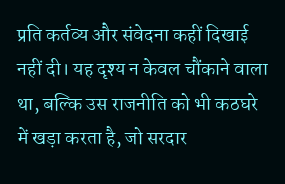प्रति कर्तव्य और संवेदना कहीं दिखाई नहीं दी। यह दृश्य न केवल चौंकाने वाला था, बल्कि उस राजनीति को भी कठघरे में खड़ा करता है, जो सरदार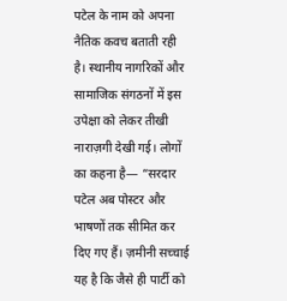पटेल के नाम को अपना नैतिक कवच बताती रही है। स्थानीय नागरिकों और सामाजिक संगठनों में इस उपेक्षा को लेकर तीखी नाराज़गी देखी गई। लोगों का कहना है— “सरदार पटेल अब पोस्टर और भाषणों तक सीमित कर दिए गए हैं। ज़मीनी सच्चाई यह है कि जैसे ही पार्टी को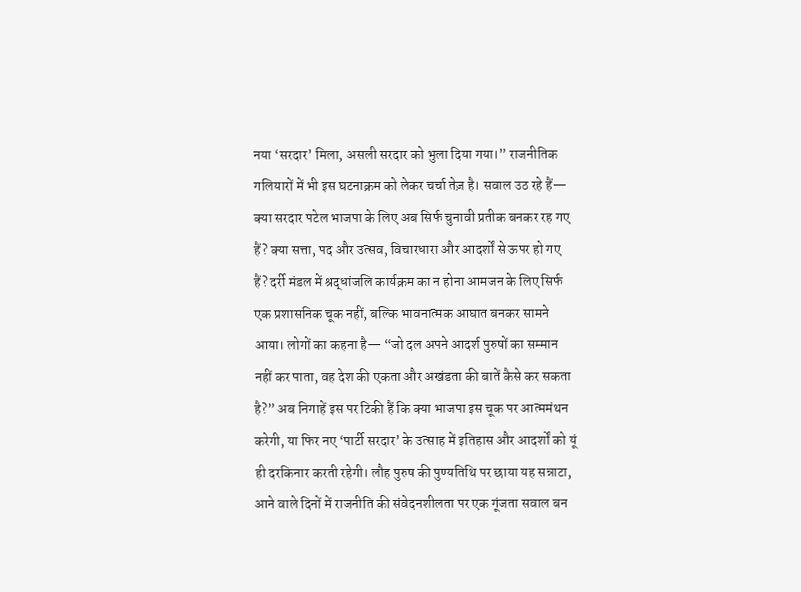नया ‘सरदार’ मिला, असली सरदार को भुला दिया गया।” राजनीतिक गलियारों में भी इस घटनाक्रम को लेकर चर्चा तेज़ है। सवाल उठ रहे हैं— क्या सरदार पटेल भाजपा के लिए अब सिर्फ चुनावी प्रतीक बनकर रह गए हैं? क्या सत्ता, पद और उत्सव, विचारधारा और आदर्शों से ऊपर हो गए हैं? दर्री मंडल में श्रद्धांजलि कार्यक्रम का न होना आमजन के लिए सिर्फ एक प्रशासनिक चूक नहीं, बल्कि भावनात्मक आघात बनकर सामने आया। लोगों का कहना है— “जो दल अपने आदर्श पुरुषों का सम्मान नहीं कर पाता, वह देश की एकता और अखंडता की बातें कैसे कर सकता है?” अब निगाहें इस पर टिकी हैं कि क्या भाजपा इस चूक पर आत्ममंथन करेगी, या फिर नए ‘पार्टी सरदार’ के उत्साह में इतिहास और आदर्शों को यूं ही दरकिनार करती रहेगी। लौह पुरुष की पुण्यतिथि पर छाया यह सन्नाटा, आने वाले दिनों में राजनीति की संवेदनशीलता पर एक गूंजता सवाल बन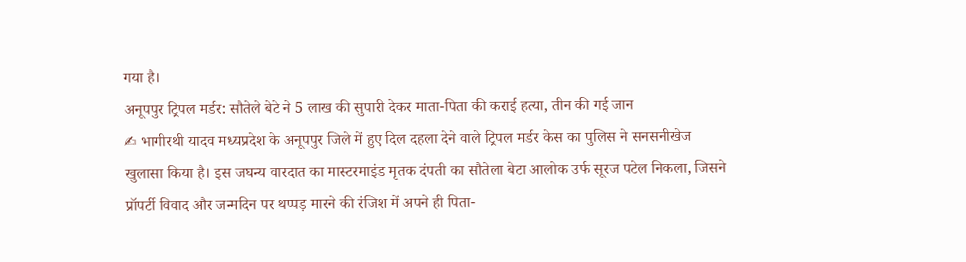गया है।
अनूपपुर ट्रिपल मर्डर: सौतेले बेटे ने 5 लाख की सुपारी देकर माता-पिता की कराई हत्या, तीन की गई जान
✍ भागीरथी यादव मध्यप्रदेश के अनूपपुर जिले में हुए दिल दहला देने वाले ट्रिपल मर्डर केस का पुलिस ने सनसनीखेज खुलासा किया है। इस जघन्य वारदात का मास्टरमाइंड मृतक दंपती का सौतेला बेटा आलोक उर्फ सूरज पटेल निकला, जिसने प्रॉपर्टी विवाद और जन्मदिन पर थप्पड़ मारने की रंजिश में अपने ही पिता-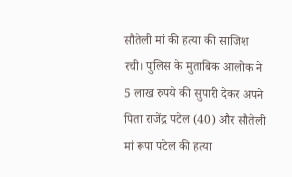सौतेली मां की हत्या की साजिश रची। पुलिस के मुताबिक आलोक ने 5 लाख रुपये की सुपारी देकर अपने पिता राजेंद्र पटेल (40) और सौतेली मां रूपा पटेल की हत्या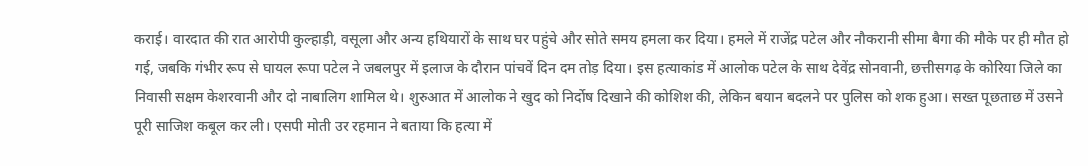कराई। वारदात की रात आरोपी कुल्हाड़ी, वसूला और अन्य हथियारों के साथ घर पहुंचे और सोते समय हमला कर दिया। हमले में राजेंद्र पटेल और नौकरानी सीमा बैगा की मौके पर ही मौत हो गई, जबकि गंभीर रूप से घायल रूपा पटेल ने जबलपुर में इलाज के दौरान पांचवें दिन दम तोड़ दिया। इस हत्याकांड में आलोक पटेल के साथ देवेंद्र सोनवानी, छत्तीसगढ़ के कोरिया जिले का निवासी सक्षम केशरवानी और दो नाबालिग शामिल थे। शुरुआत में आलोक ने खुद को निर्दोष दिखाने की कोशिश की, लेकिन बयान बदलने पर पुलिस को शक हुआ। सख्त पूछताछ में उसने पूरी साजिश कबूल कर ली। एसपी मोती उर रहमान ने बताया कि हत्या में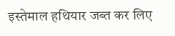इस्तेमाल हथियार जब्त कर लिए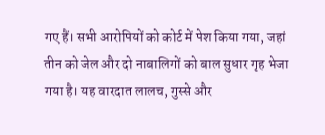गए हैं। सभी आरोपियों को कोर्ट में पेश किया गया, जहां तीन को जेल और दो नाबालिगों को बाल सुधार गृह भेजा गया है। यह वारदात लालच, गुस्से और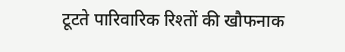टूटते पारिवारिक रिश्तों की खौफनाक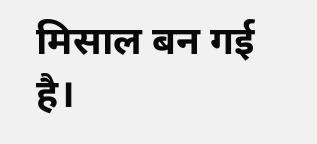मिसाल बन गई है।